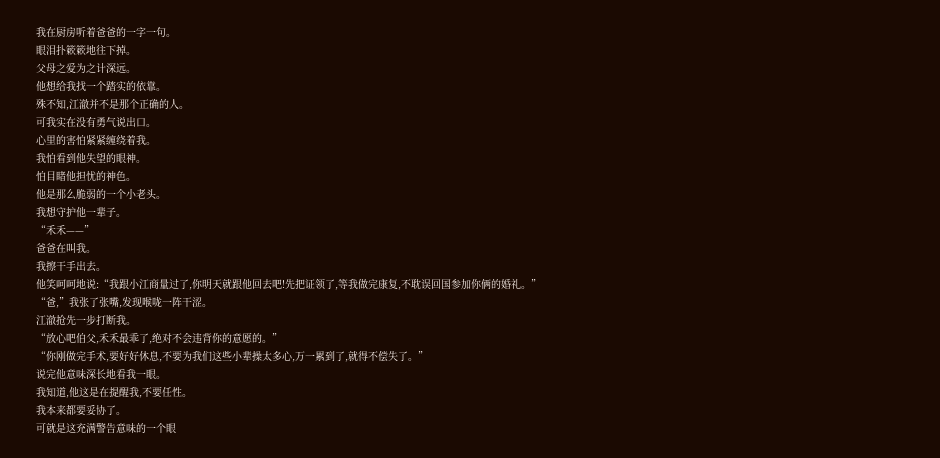我在厨房听着爸爸的一字一句。
眼泪扑簌簌地往下掉。
父母之爱为之计深远。
他想给我找一个踏实的依靠。
殊不知,江澈并不是那个正确的人。
可我实在没有勇气说出口。
心里的害怕紧紧缠绕着我。
我怕看到他失望的眼神。
怕目睹他担忧的神色。
他是那么脆弱的一个小老头。
我想守护他一辈子。
“禾禾——”
爸爸在叫我。
我擦干手出去。
他笑呵呵地说:“我跟小江商量过了,你明天就跟他回去吧!先把证领了,等我做完康复,不耽误回国参加你俩的婚礼。”
“爸,”我张了张嘴,发现喉咙一阵干涩。
江澈抢先一步打断我。
“放心吧伯父,禾禾最乖了,绝对不会违背你的意愿的。”
“你刚做完手术,要好好休息,不要为我们这些小辈操太多心,万一累到了,就得不偿失了。”
说完他意味深长地看我一眼。
我知道,他这是在提醒我,不要任性。
我本来都要妥协了。
可就是这充满警告意味的一个眼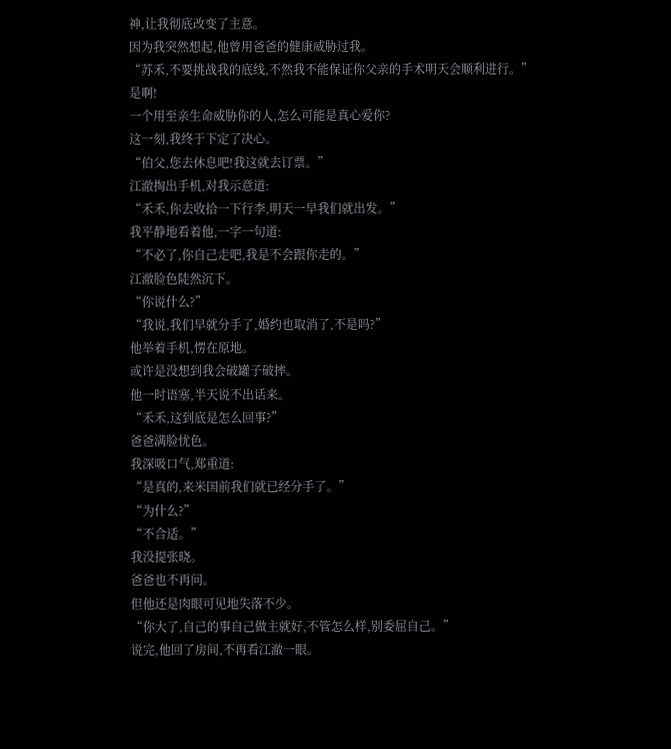神,让我彻底改变了主意。
因为我突然想起,他曾用爸爸的健康威胁过我。
“苏禾,不要挑战我的底线,不然我不能保证你父亲的手术明天会顺利进行。”
是啊!
一个用至亲生命威胁你的人,怎么可能是真心爱你?
这一刻,我终于下定了决心。
“伯父,您去休息吧!我这就去订票。”
江澈掏出手机,对我示意道:
“禾禾,你去收拾一下行李,明天一早我们就出发。”
我平静地看着他,一字一句道:
“不必了,你自己走吧,我是不会跟你走的。”
江澈脸色陡然沉下。
“你说什么?”
“我说,我们早就分手了,婚约也取消了,不是吗?”
他举着手机,愣在原地。
或许是没想到我会破罐子破摔。
他一时语塞,半天说不出话来。
“禾禾,这到底是怎么回事?”
爸爸满脸忧色。
我深吸口气,郑重道:
“是真的,来米国前我们就已经分手了。”
“为什么?”
“不合适。”
我没提张晓。
爸爸也不再问。
但他还是肉眼可见地失落不少。
“你大了,自己的事自己做主就好,不管怎么样,别委屈自己。”
说完,他回了房间,不再看江澈一眼。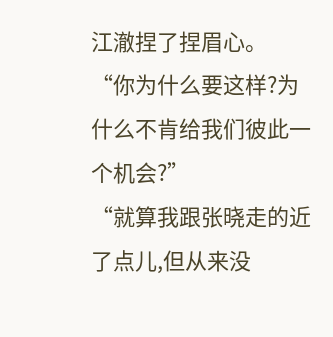江澈捏了捏眉心。
“你为什么要这样?为什么不肯给我们彼此一个机会?”
“就算我跟张晓走的近了点儿,但从来没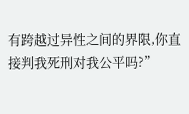有跨越过异性之间的界限,你直接判我死刑对我公平吗?”